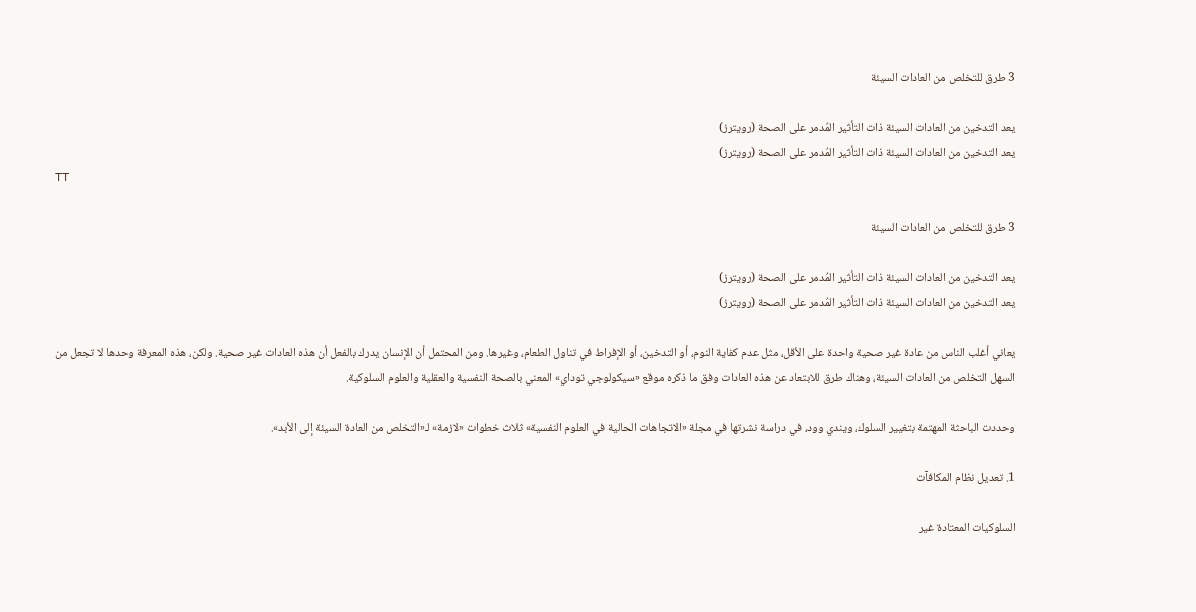3 طرق للتخلص من العادات السيئة

يعد التدخين من العادات السيئة ذات التأثير المُدمر على الصحة (رويترز)
يعد التدخين من العادات السيئة ذات التأثير المُدمر على الصحة (رويترز)
TT

3 طرق للتخلص من العادات السيئة

يعد التدخين من العادات السيئة ذات التأثير المُدمر على الصحة (رويترز)
يعد التدخين من العادات السيئة ذات التأثير المُدمر على الصحة (رويترز)

يعاني أغلب الناس من عادة غير صحية واحدة على الأقل، مثل عدم كفاية النوم، أو التدخين، أو الإفراط في تناول الطعام، وغيرها. ومن المحتمل أن الإنسان يدرك بالفعل أن هذه العادات غير صحية. ولكن، هذه المعرفة وحدها لا تجعل من السهل التخلص من العادات السيئة، وهناك طرق للابتعاد عن هذه العادات وفق ما ذكره موقع «سيكولوجي توداي» المعني بالصحة النفسية والعقلية والعلوم السلوكية.

وحددت الباحثة المهتمة بتغيير السلوك، ويندي وود، في دراسة نشرتها في مجلة «الاتجاهات الحالية في العلوم النفسية» ثلاث خطوات «لازمة» لـ«التخلص من العادة السيئة إلى الأبد».

1. تعديل نظام المكافآت

السلوكيات المعتادة غير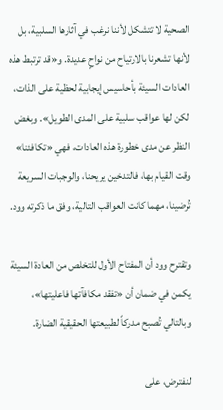الصحية لا تتشكل لأننا نرغب في آثارها السلبية، بل لأنها تشعرنا بالارتياح من نواحٍ عديدة. و«قد ترتبط هذه العادات السيئة بأحاسيس إيجابية لحظية على الذات، لكن لها عواقب سلبية على المدى الطويل». وبغض النظر عن مدى خطورة هذه العادات، فهي «تكافئنا» وقت القيام بها، فالتدخين يريحنا، والوجبات السريعة تُرضينا، مهما كانت العواقب التالية، وفق ما ذكرته وود.

وتقترح وود أن المفتاح الأول للتخلص من العادة السيئة يكمن في ضمان أن «تفقد مكافآتها فاعليتها»، وبالتالي تُصبح مدركاً لطبيعتها الحقيقية الضارة.

لنفترض، على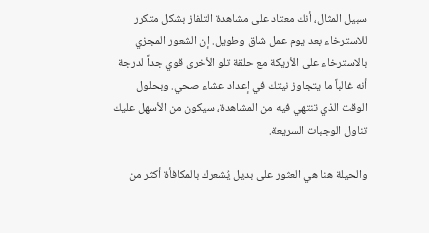سبيل المثال، أنك معتاد على مشاهدة التلفاز بشكل متكرر للاسترخاء بعد يوم عمل شاق وطويل. إن الشعور المجزي بالاسترخاء على الأريكة مع حلقة تلو الأخرى قوي جداً لدرجة أنه غالباً ما يتجاوز نيتك في إعداد عشاء صحي. وبحلول الوقت الذي تنتهي فيه من المشاهدة، سيكون من الأسهل عليك تناول الوجبات السريعة.

والحيلة هنا هي العثور على بديل يُشعرك بالمكافأة أكثر من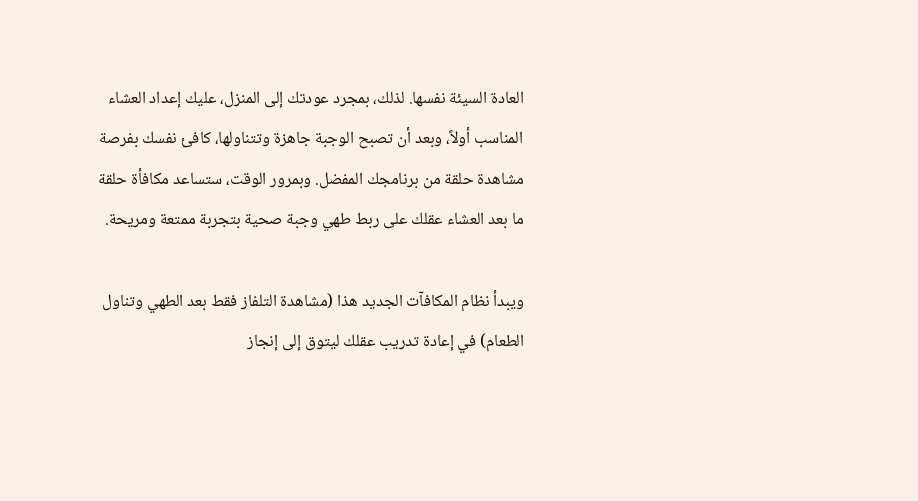العادة السيئة نفسها. لذلك، بمجرد عودتك إلى المنزل، عليك إعداد العشاء المناسب أولاً، وبعد أن تصبح الوجبة جاهزة وتتناولها، كافئ نفسك بفرصة مشاهدة حلقة من برنامجك المفضل. وبمرور الوقت، ستساعد مكافأة حلقة ما بعد العشاء عقلك على ربط طهي وجبة صحية بتجربة ممتعة ومريحة.

ويبدأ نظام المكافآت الجديد هذا (مشاهدة التلفاز فقط بعد الطهي وتناول الطعام) في إعادة تدريب عقلك ليتوق إلى إنجاز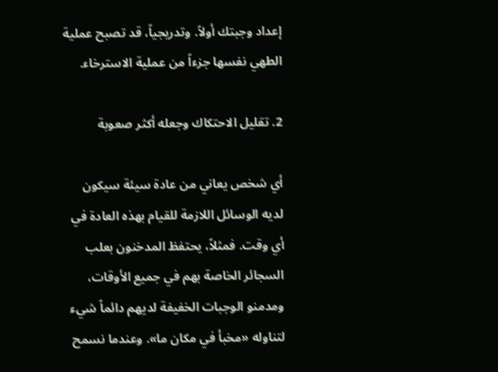إعداد وجبتك أولاً. وتدريجياً، قد تصبح عملية الطهي نفسها جزءاً من عملية الاسترخاء.

2. تقليل الاحتكاك وجعله أكثر صعوبة

أي شخص يعاني من عادة سيئة سيكون لديه الوسائل اللازمة للقيام بهذه العادة في أي وقت. فمثلاً، يحتفظ المدخنون بعلب السجائر الخاصة بهم في جميع الأوقات، ومدمنو الوجبات الخفيفة لديهم دائماً شيء لتناوله «مخبأ في مكان ما». وعندما نسمح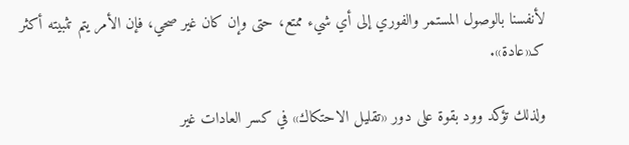لأنفسنا بالوصول المستمر والفوري إلى أي شيء ممتع، حتى وإن كان غير صحي، فإن الأمر يتم تثبيته أكثر كـ«عادة».

ولذلك تؤكد وود بقوة على دور «تقليل الاحتكاك» في كسر العادات غير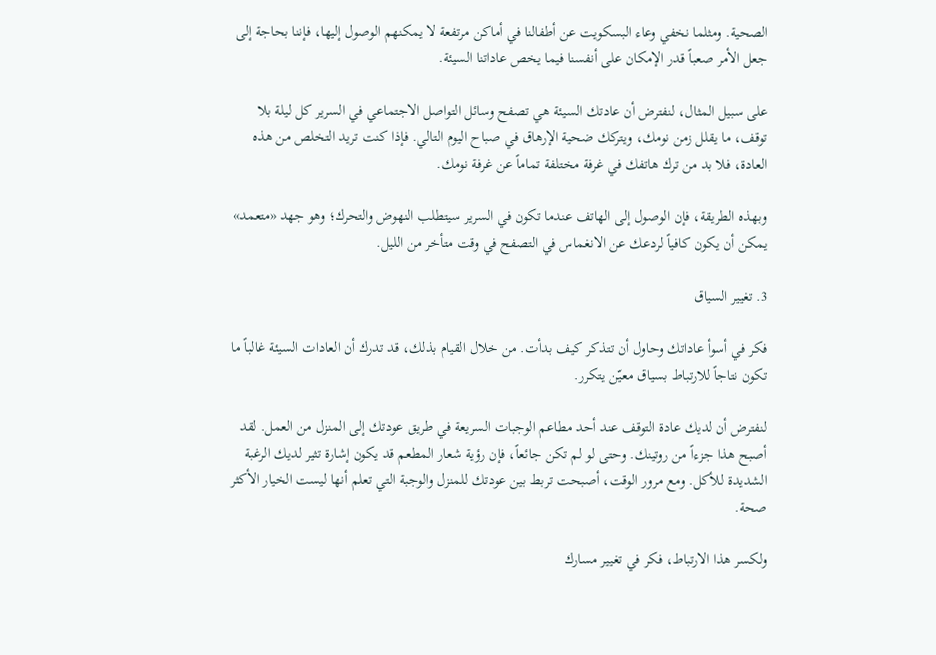الصحية. ومثلما نخفي وعاء البسكويت عن أطفالنا في أماكن مرتفعة لا يمكنهم الوصول إليها، فإننا بحاجة إلى جعل الأمر صعباً قدر الإمكان على أنفسنا فيما يخص عاداتنا السيئة.

على سبيل المثال، لنفترض أن عادتك السيئة هي تصفح وسائل التواصل الاجتماعي في السرير كل ليلة بلا توقف، ما يقلل زمن نومك، ويتركك ضحية الإرهاق في صباح اليوم التالي. فإذا كنت تريد التخلص من هذه العادة، فلا بد من ترك هاتفك في غرفة مختلفة تماماً عن غرفة نومك.

وبهذه الطريقة، فإن الوصول إلى الهاتف عندما تكون في السرير سيتطلب النهوض والتحرك؛ وهو جهد «متعمد» يمكن أن يكون كافياً لردعك عن الانغماس في التصفح في وقت متأخر من الليل.

3. تغيير السياق

فكر في أسوأ عاداتك وحاول أن تتذكر كيف بدأت. من خلال القيام بذلك، قد تدرك أن العادات السيئة غالباً ما تكون نتاجاً للارتباط بسياق معيّن يتكرر.

لنفترض أن لديك عادة التوقف عند أحد مطاعم الوجبات السريعة في طريق عودتك إلى المنزل من العمل. لقد أصبح هذا جزءاً من روتينك. وحتى لو لم تكن جائعاً، فإن رؤية شعار المطعم قد يكون إشارة تثير لديك الرغبة الشديدة للأكل. ومع مرور الوقت، أصبحت تربط بين عودتك للمنزل والوجبة التي تعلم أنها ليست الخيار الأكثر صحة.

ولكسر هذا الارتباط، فكر في تغيير مسارك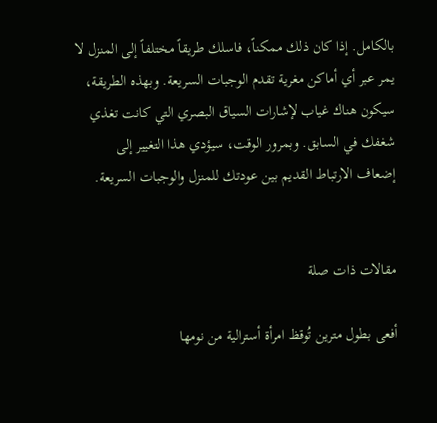بالكامل. إذا كان ذلك ممكناً، فاسلك طريقاً مختلفاً إلى المنزل لا يمر عبر أي أماكن مغرية تقدم الوجبات السريعة. وبهذه الطريقة، سيكون هناك غياب لإشارات السياق البصري التي كانت تغذي شغفك في السابق. وبمرور الوقت، سيؤدي هذا التغيير إلى إضعاف الارتباط القديم بين عودتك للمنزل والوجبات السريعة.


مقالات ذات صلة

أفعى بطول مترين تُوقظ امرأة أسترالية من نومها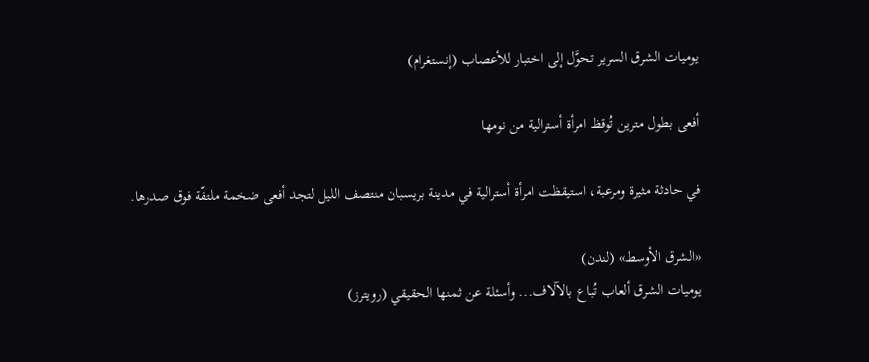يوميات الشرق السرير تحوَّل إلى اختبار للأعصاب (إنستغرام)

أفعى بطول مترين تُوقظ امرأة أسترالية من نومها

في حادثة مثيرة ومرعبة، استيقظت امرأة أسترالية في مدينة بريسبان منتصف الليل لتجد أفعى ضخمة ملتفّة فوق صدرها.

«الشرق الأوسط» (لندن)
يوميات الشرق ألعاب تُباع بالآلاف... وأسئلة عن ثمنها الحقيقي (رويترز)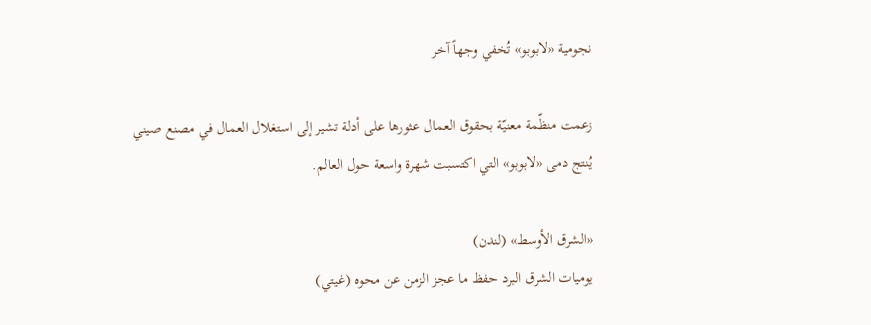نجومية «لابوبو» تُخفي وجهاً آخر

زعمت منظّمة معنيّة بحقوق العمال عثورها على أدلة تشير إلى استغلال العمال في مصنع صيني يُنتج دمى «لابوبو» التي اكتسبت شهرة واسعة حول العالم.

«الشرق الأوسط» (لندن)
يوميات الشرق البرد حفظ ما عجز الزمن عن محوه (غيتي)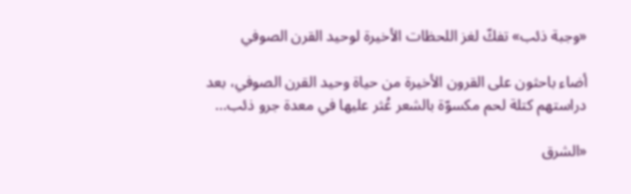«وجبة ذئب» تفكّ لغز اللحظات الأخيرة لوحيد القرن الصوفي

أضاء باحثون على القرون الأخيرة من حياة وحيد القرن الصوفي، بعد دراستهم كتلة لحم مكسوّة بالشعر عُثر عليها في معدة جرو ذئب...

«الشرق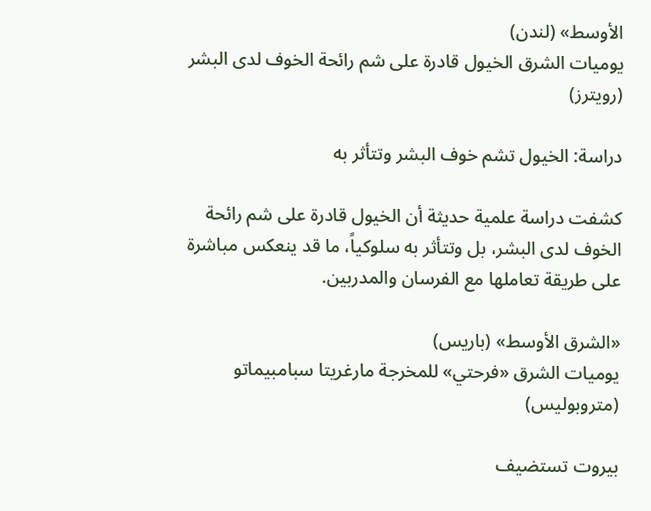الأوسط» (لندن)
يوميات الشرق الخيول قادرة على شم رائحة الخوف لدى البشر (رويترز)

دراسة: الخيول تشم خوف البشر وتتأثر به

كشفت دراسة علمية حديثة أن الخيول قادرة على شم رائحة الخوف لدى البشر، بل وتتأثر به سلوكياً، ما قد ينعكس مباشرة على طريقة تعاملها مع الفرسان والمدربين.

«الشرق الأوسط» (باريس)
يوميات الشرق «فرحتي» للمخرجة مارغريتا سبامبيماتو (متروبوليس)

بيروت تستضيف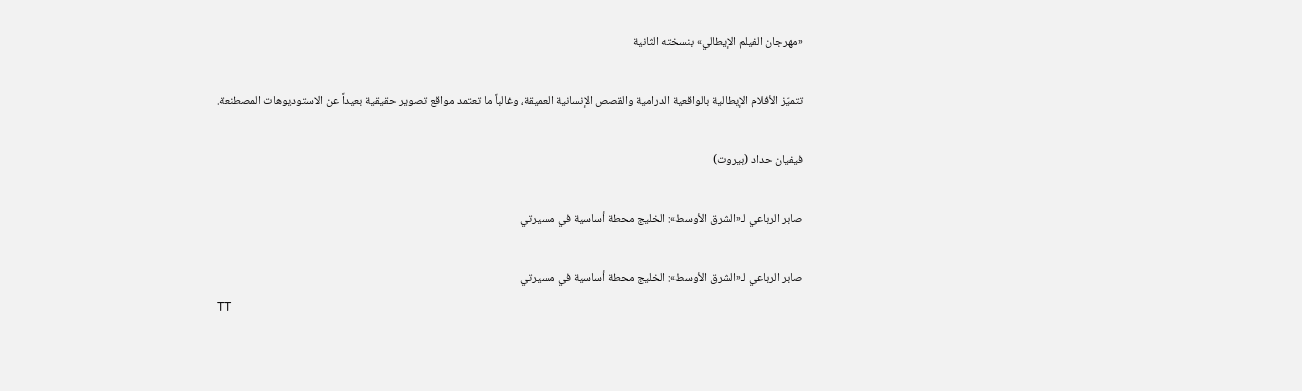«مهرجان الفيلم الإيطالي» بنسخته الثانية

تتميّز الأفلام الإيطالية بالواقعية الدرامية والقصص الإنسانية العميقة، وغالباً ما تعتمد مواقع تصوير حقيقية بعيداً عن الاستوديوهات المصطنعة.

فيفيان حداد (بيروت)

صابر الرباعي لـ«الشرق الأوسط»: الخليج محطة أساسية في مسيرتي

صابر الرباعي لـ«الشرق الأوسط»: الخليج محطة أساسية في مسيرتي
TT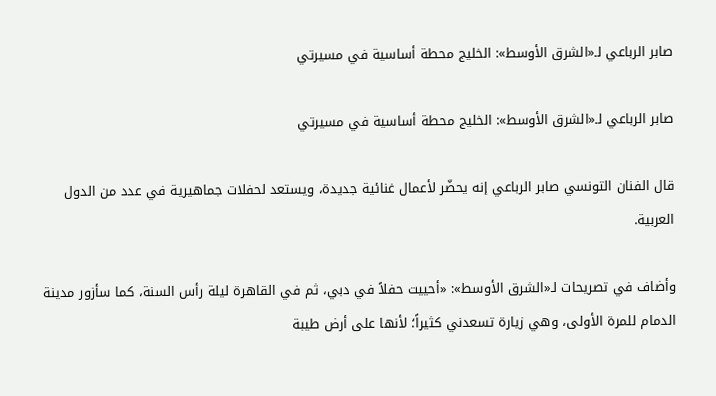صابر الرباعي لـ«الشرق الأوسط»: الخليج محطة أساسية في مسيرتي

صابر الرباعي لـ«الشرق الأوسط»: الخليج محطة أساسية في مسيرتي

قال الفنان التونسي صابر الرباعي إنه يحضّر لأعمال غنائية جديدة، ويستعد لحفلات جماهيرية في عدد من الدول العربية.

وأضاف في تصريحات لـ«الشرق الأوسط»: «أحييت حفلاً في دبي، ثم في القاهرة ليلة رأس السنة، كما سأزور مدينة الدمام للمرة الأولى، وهي زيارة تسعدني كثيراً؛ لأنها على أرض طيبة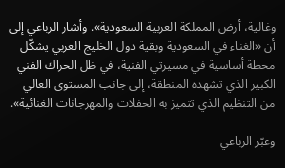وغالية، أرض المملكة العربية السعودية». وأشار الرباعي إلى أن «الغناء في السعودية وبقية دول الخليج العربي يشكّل محطة أساسية في مسيرتي الفنية، في ظل الحراك الفني الكبير الذي تشهده المنطقة، إلى جانب المستوى العالي من التنظيم الذي تتميز به الحفلات والمهرجانات الغنائية».

وعبّر الرباعي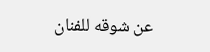عن شوقه للفنان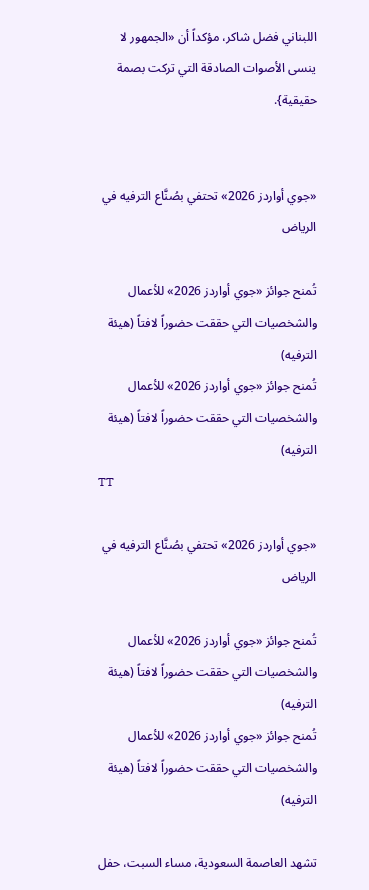اللبناني فضل شاكر، مؤكداً أن «الجمهور لا ينسى الأصوات الصادقة التي تركت بصمة حقيقية}.


«جوي أواردز 2026» تحتفي بصُنَّاع الترفيه في الرياض

تُمنح جوائز «جوي أواردز 2026» للأعمال والشخصيات التي حققت حضوراً لافتاً (هيئة الترفيه)
تُمنح جوائز «جوي أواردز 2026» للأعمال والشخصيات التي حققت حضوراً لافتاً (هيئة الترفيه)
TT

«جوي أواردز 2026» تحتفي بصُنَّاع الترفيه في الرياض

تُمنح جوائز «جوي أواردز 2026» للأعمال والشخصيات التي حققت حضوراً لافتاً (هيئة الترفيه)
تُمنح جوائز «جوي أواردز 2026» للأعمال والشخصيات التي حققت حضوراً لافتاً (هيئة الترفيه)

تشهد العاصمة السعودية، مساء السبت، حفل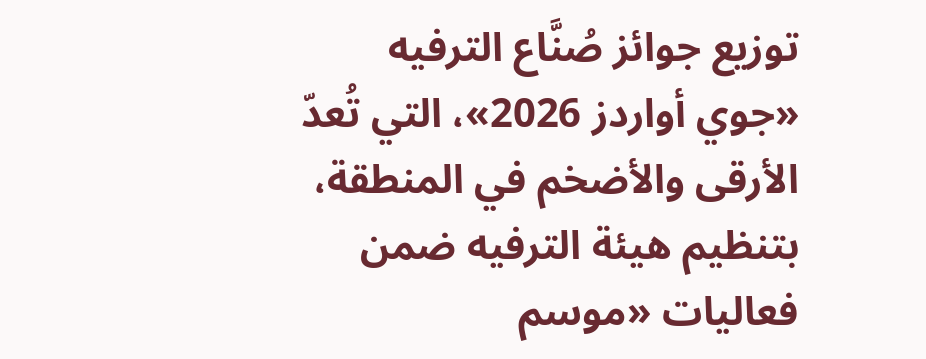توزيع جوائز صُنَّاع الترفيه «جوي أواردز 2026»، التي تُعدّ الأرقى والأضخم في المنطقة، بتنظيم هيئة الترفيه ضمن فعاليات «موسم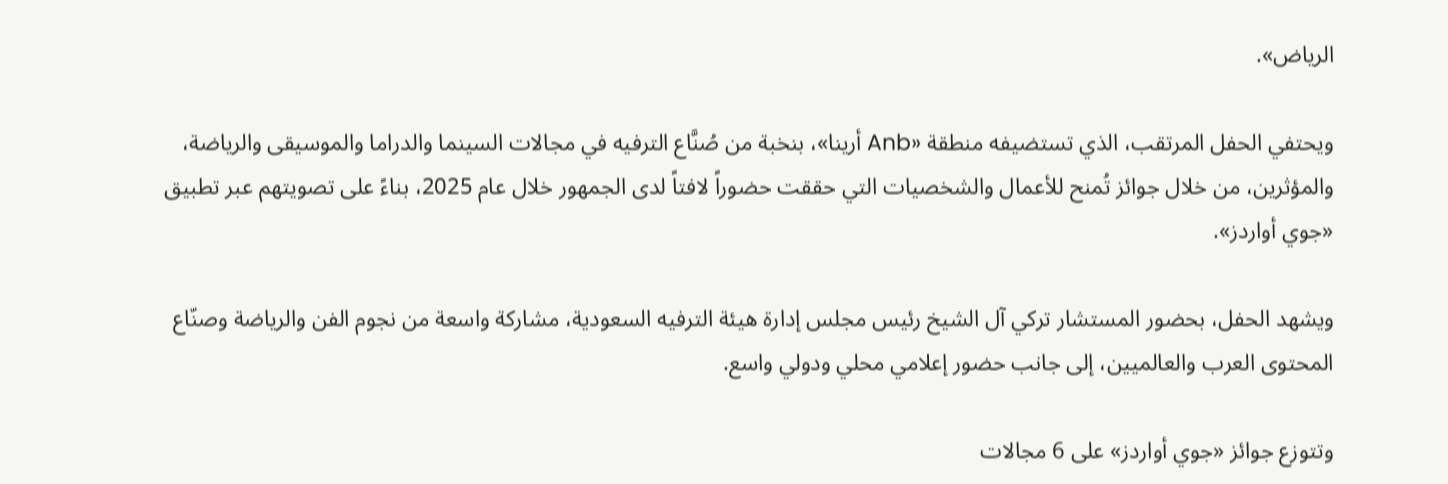الرياض».

ويحتفي الحفل المرتقب، الذي تستضيفه منطقة «Anb أرينا»، بنخبة من صُنَّاع الترفيه في مجالات السينما والدراما والموسيقى والرياضة، والمؤثرين، من خلال جوائز تُمنح للأعمال والشخصيات التي حققت حضوراً لافتاً لدى الجمهور خلال عام 2025، بناءً على تصويتهم عبر تطبيق «جوي أواردز».

ويشهد الحفل، بحضور المستشار تركي آل الشيخ رئيس مجلس إدارة هيئة الترفيه السعودية، مشاركة واسعة من نجوم الفن والرياضة وصنّاع المحتوى العرب والعالميين، إلى جانب حضور إعلامي محلي ودولي واسع.

وتتوزع جوائز «جوي أواردز» على 6 مجالات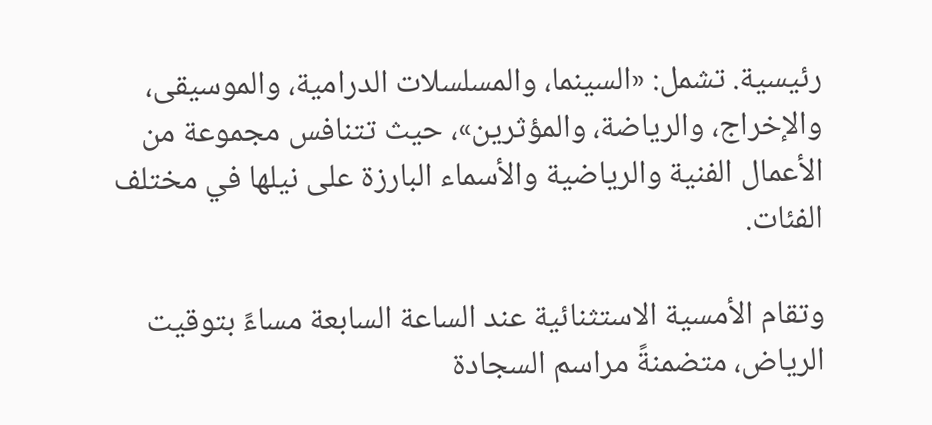رئيسية. تشمل: «السينما، والمسلسلات الدرامية، والموسيقى، والإخراج، والرياضة، والمؤثرين»، حيث تتنافس مجموعة من الأعمال الفنية والرياضية والأسماء البارزة على نيلها في مختلف الفئات.

وتقام الأمسية الاستثنائية عند الساعة السابعة مساءً بتوقيت الرياض، متضمنةً مراسم السجادة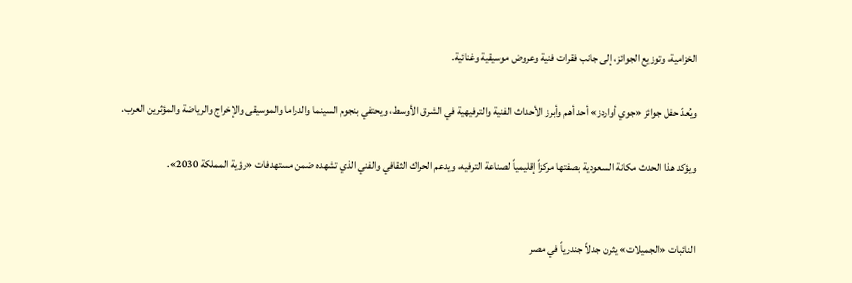الخزامية، وتوزيع الجوائز، إلى جانب فقرات فنية وعروض موسيقية وغنائية.

ويُعدّ حفل جوائز «جوي أواردز» أحد أهم وأبرز الأحداث الفنية والترفيهية في الشرق الأوسط، ويحتفي بنجوم السينما والدراما والموسيقى والإخراج والرياضة والمؤثرين العرب.

ويؤكد هذا الحدث مكانة السعودية بصفتها مركزاً إقليمياً لصناعة الترفيه، ويدعم الحراك الثقافي والفني الذي تشهده ضمن مستهدفات «رؤية المملكة 2030».


النائبات «الجميلات» يثرن جدلاً جندرياً في مصر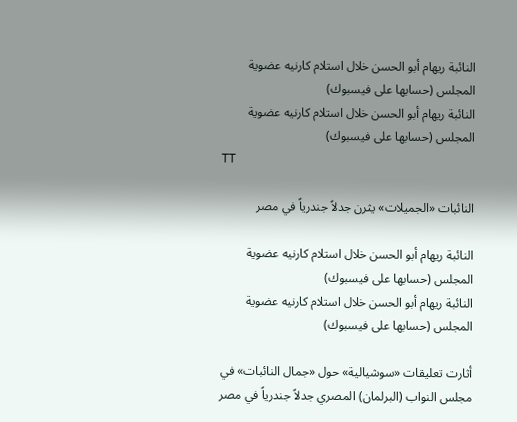النائبة ريهام أبو الحسن خلال استلام كارنيه عضوية المجلس (حسابها على فيسبوك)
النائبة ريهام أبو الحسن خلال استلام كارنيه عضوية المجلس (حسابها على فيسبوك)
TT

النائبات «الجميلات» يثرن جدلاً جندرياً في مصر

النائبة ريهام أبو الحسن خلال استلام كارنيه عضوية المجلس (حسابها على فيسبوك)
النائبة ريهام أبو الحسن خلال استلام كارنيه عضوية المجلس (حسابها على فيسبوك)

أثارت تعليقات «سوشيالية» حول «جمال النائبات» في مجلس النواب (البرلمان) المصري جدلاً جندرياً في مصر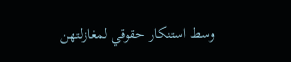وسط استنكار حقوقي لمغازلتهن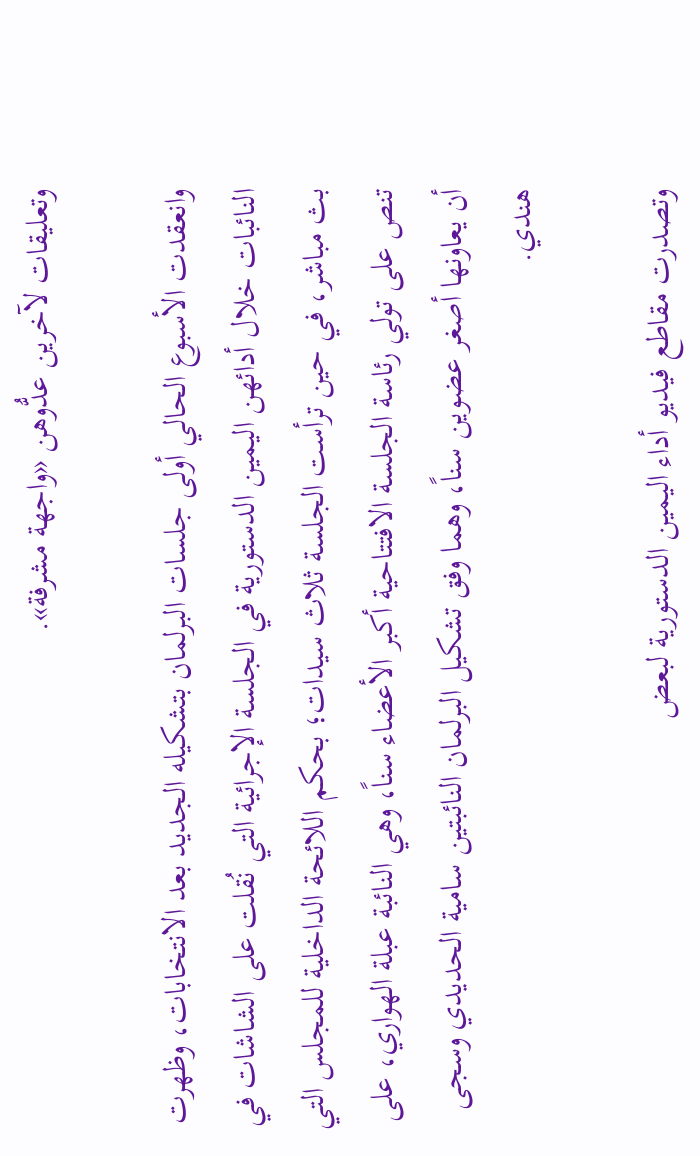وتعليقات لآخرين عدُّوهن «واجهة مشرفة».

وانعقدت الأسبوع الحالي أولى جلسات البرلمان بتشكيله الجديد بعد الانتخابات، وظهرت النائبات خلال أدائهن اليمين الدستورية في الجلسة الإجرائية التي نُقلت على الشاشات في بث مباشر، في حين ترأست الجلسة ثلاث سيدات؛ بحكم اللائحة الداخلية للمجلس التي تنص على تولي رئاسة الجلسة الافتتاحية أكبر الأعضاء سناً، وهي النائبة عبلة الهواري، على أن يعاونها أصغر عضوين سناً، وهما وفق تشكيل البرلمان النائبتين سامية الحديدي وسجى هندي.

وتصدرت مقاطع فيديو أداء اليمين الدستورية لبعض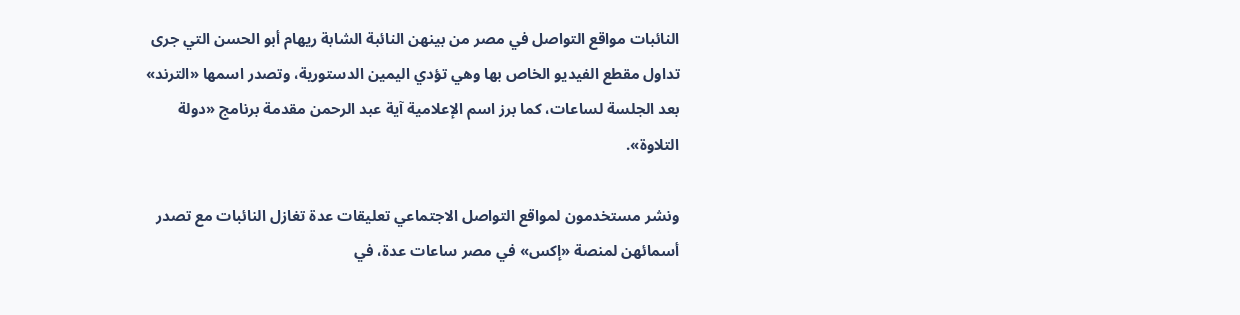النائبات مواقع التواصل في مصر من بينهن النائبة الشابة ريهام أبو الحسن التي جرى تداول مقطع الفيديو الخاص بها وهي تؤدي اليمين الدستورية، وتصدر اسمها «الترند» بعد الجلسة لساعات، كما برز اسم الإعلامية آية عبد الرحمن مقدمة برنامج «دولة التلاوة».

ونشر مستخدمون لمواقع التواصل الاجتماعي تعليقات عدة تغازل النائبات مع تصدر أسمائهن لمنصة «إكس» في مصر ساعات عدة، في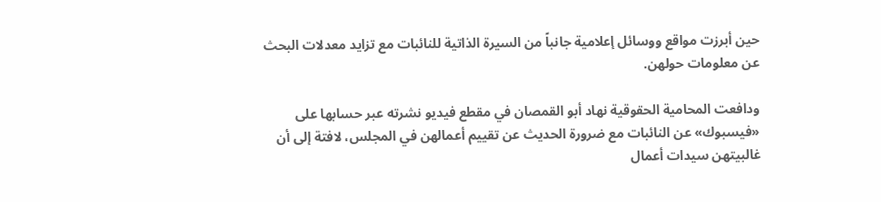حين أبرزت مواقع ووسائل إعلامية جانباً من السيرة الذاتية للنائبات مع تزايد معدلات البحث عن معلومات حولهن.

ودافعت المحامية الحقوقية نهاد أبو القمصان في مقطع فيديو نشرته عبر حسابها على «فيسبوك» عن النائبات مع ضرورة الحديث عن تقييم أعمالهن في المجلس، لافتة إلى أن غالبيتهن سيدات أعمال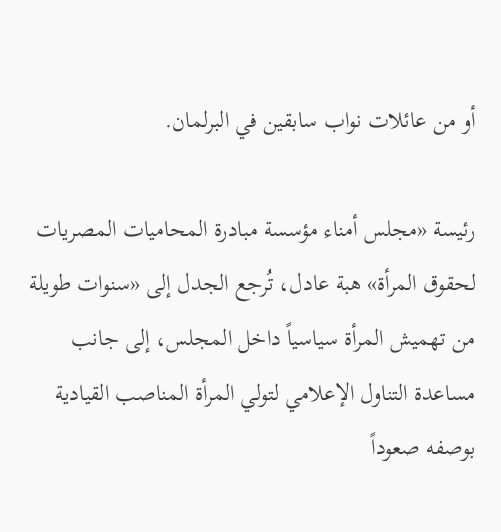أو من عائلات نواب سابقين في البرلمان.

رئيسة «مجلس أمناء مؤسسة مبادرة المحاميات المصريات لحقوق المرأة» هبة عادل، تُرجع الجدل إلى «سنوات طويلة من تهميش المرأة سياسياً داخل المجلس، إلى جانب مساعدة التناول الإعلامي لتولي المرأة المناصب القيادية بوصفه صعوداً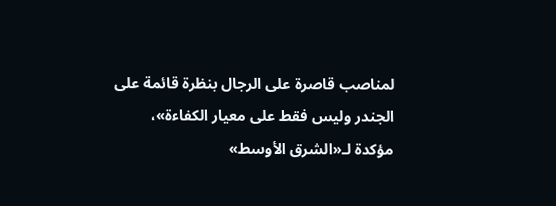لمناصب قاصرة على الرجال بنظرة قائمة على الجندر وليس فقط على معيار الكفاءة»، مؤكدة لـ«الشرق الأوسط»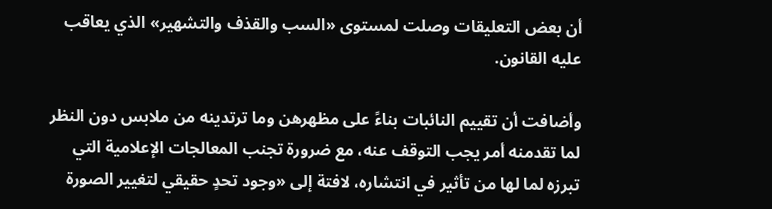أن بعض التعليقات وصلت لمستوى «السب والقذف والتشهير» الذي يعاقب عليه القانون.

وأضافت أن تقييم النائبات بناءً على مظهرهن وما ترتدينه من ملابس دون النظر لما تقدمنه أمر يجب التوقف عنه، مع ضرورة تجنب المعالجات الإعلامية التي تبرزه لما لها من تأثير في انتشاره، لافتة إلى «وجود تحدٍ حقيقي لتغيير الصورة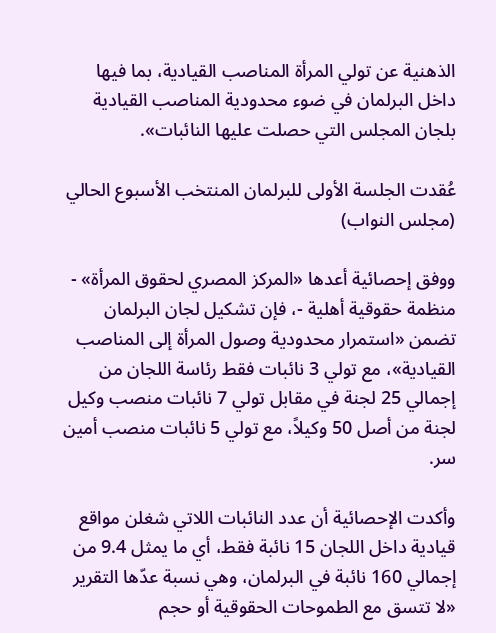الذهنية عن تولي المرأة المناصب القيادية، بما فيها داخل البرلمان في ضوء محدودية المناصب القيادية بلجان المجلس التي حصلت عليها النائبات».

عُقدت الجلسة الأولى للبرلمان المنتخب الأسبوع الحالي (مجلس النواب)

ووفق إحصائية أعدها «المركز المصري لحقوق المرأة» - منظمة حقوقية أهلية -، فإن تشكيل لجان البرلمان تضمن «استمرار محدودية وصول المرأة إلى المناصب القيادية»، مع تولي 3 نائبات فقط رئاسة اللجان من إجمالي 25 لجنة في مقابل تولي 7 نائبات منصب وكيل لجنة من أصل 50 وكيلاً، مع تولي 5 نائبات منصب أمين سر.

وأكدت الإحصائية أن عدد النائبات اللاتي شغلن مواقع قيادية داخل اللجان 15 نائبة فقط، أي ما يمثل 9.4 من إجمالي 160 نائبة في البرلمان، وهي نسبة عدّها التقرير «لا تتسق مع الطموحات الحقوقية أو حجم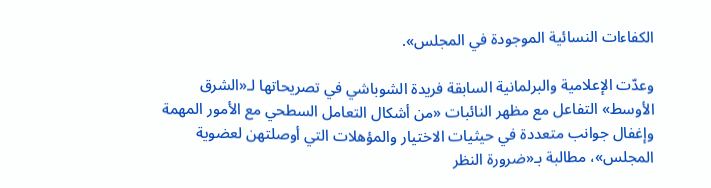الكفاءات النسائية الموجودة في المجلس».

وعدّت الإعلامية والبرلمانية السابقة فريدة الشوباشي في تصريحاتها لـ«الشرق الأوسط» التفاعل مع مظهر النائبات «من أشكال التعامل السطحي مع الأمور المهمة وإغفال جوانب متعددة في حيثيات الاختيار والمؤهلات التي أوصلتهن لعضوية المجلس»، مطالبة بـ«ضرورة النظر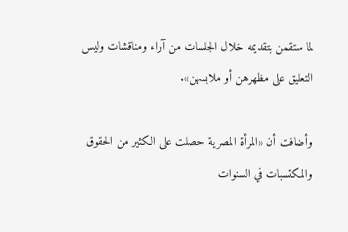لما ستقمن بتقديمه خلال الجلسات من آراء ومناقشات وليس التعليق على مظهرهن أو ملابسهن».

وأضافت أن «المرأة المصرية حصلت على الكثير من الحقوق والمكتسبات في السنوات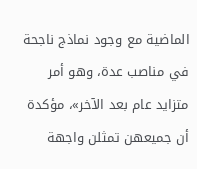الماضية مع وجود نماذج ناجحة في مناصب عدة، وهو أمر متزايد عام بعد الآخر»، مؤكدة أن جميعهن تمثلن واجهة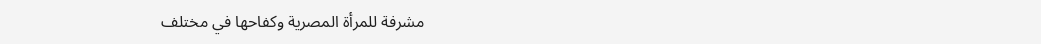مشرفة للمرأة المصرية وكفاحها في مختلف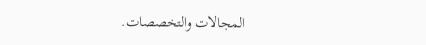المجالات والتخصصات.